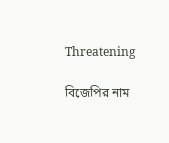Threatening

বিজেপির নাম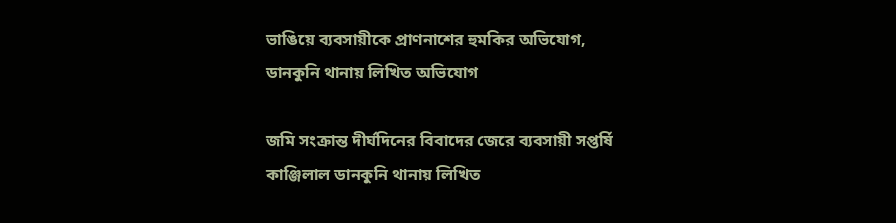ভাঙিয়ে ব্যবসায়ীকে প্রাণনাশের হুমকির অভিযোগ, ডানকুনি থানায় লিখিত অভিযোগ

জমি সংক্রান্ত দীর্ঘদিনের বিবাদের জেরে ব্যবসায়ী সপ্তর্ষি কাঞ্জিলাল ডানকুনি থানায় লিখিত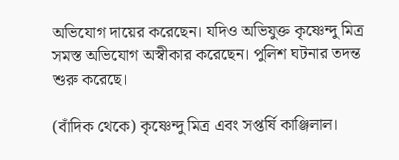অভিযোগ দায়ের করেছেন। যদিও অভিযুক্ত কৃষ্ণেন্দু মিত্র সমস্ত অভিযোগ অস্বীকার করেছেন। পুলিশ ঘটনার তদন্ত শুরু করেছে।

(বাঁদিক থেকে) কৃষ্ণেন্দু মিত্র এবং সপ্তর্ষি কাঞ্জিলাল।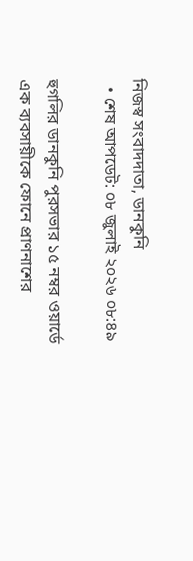নিজস্ব সংবাদদাতা, ডানকুনি
  • শেষ আপডেট: ০৮ জুলাই ২০২৬ ০৮:৪৯

হুগলির ডানকুনি পুরসভার ১৫ নম্বর ওয়ার্ডে এক ব্যবসায়ীকে ফোনে প্রাণনাশের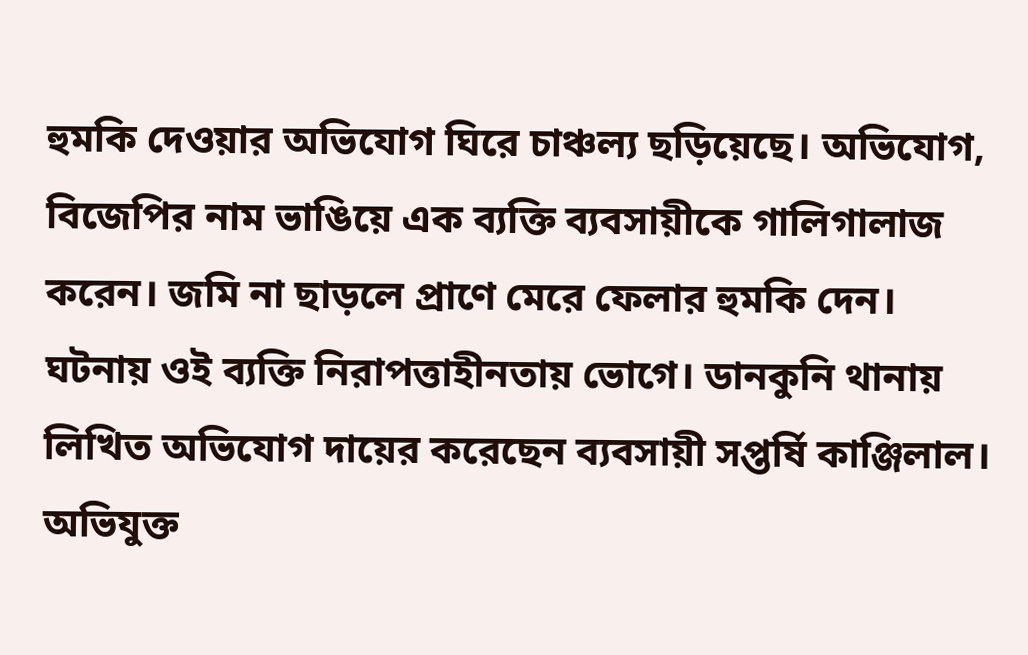হুমকি দেওয়ার অভিযোগ ঘিরে চাঞ্চল্য ছড়িয়েছে। অভিযোগ, বিজেপির নাম ভাঙিয়ে এক ব্যক্তি ব্যবসায়ীকে গালিগালাজ করেন। জমি না ছাড়লে প্রাণে মেরে ফেলার হুমকি দেন। ঘটনায় ওই ব্যক্তি নিরাপত্তাহীনতায় ভোগে। ডানকুনি থানায় লিখিত অভিযোগ দায়ের করেছেন ব্যবসায়ী সপ্তর্ষি কাঞ্জিলাল। অভিযুক্ত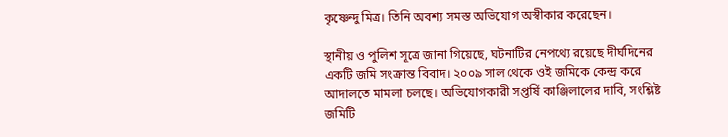কৃষ্ণেন্দু মিত্র। তিনি অবশ্য সমস্ত অভিযোগ অস্বীকার করেছেন।

স্থানীয় ও পুলিশ সূত্রে জানা গিয়েছে, ঘটনাটির নেপথ্যে রয়েছে দীর্ঘদিনের একটি জমি সংক্রান্ত বিবাদ। ২০০৯ সাল থেকে ওই জমিকে কেন্দ্র করে আদালতে মামলা চলছে। অভিযোগকারী সপ্তর্ষি কাঞ্জিলালের দাবি, সংশ্লিষ্ট জমিটি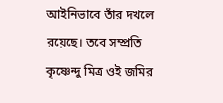আইনিভাবে তাঁর দখলে রয়েছে। তবে সম্প্রতি কৃষ্ণেন্দু মিত্র ওই জমির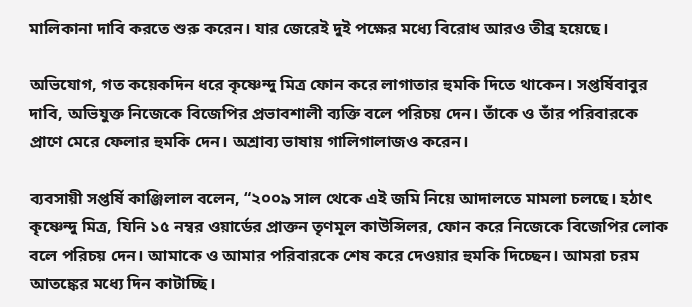মালিকানা দাবি করতে শুরু করেন। যার জেরেই দুই পক্ষের মধ্যে বিরোধ আরও তীব্র হয়েছে।

অভিযোগ, গত কয়েকদিন ধরে কৃষ্ণেন্দু মিত্র ফোন করে লাগাতার হুমকি দিতে থাকেন। সপ্তর্ষিবাবুর দাবি, অভিযুক্ত নিজেকে বিজেপির প্রভাবশালী ব্যক্তি বলে পরিচয় দেন। তাঁকে ও তাঁর পরিবারকে প্রাণে মেরে ফেলার হুমকি দেন। অশ্রাব্য ভাষায় গালিগালাজও করেন।

ব্যবসায়ী সপ্তর্ষি কাঞ্জিলাল বলেন, “২০০৯ সাল থেকে এই জমি নিয়ে আদালতে মামলা চলছে। হঠাৎ কৃষ্ণেন্দু মিত্র, যিনি ১৫ নম্বর ওয়ার্ডের প্রাক্তন তৃণমূল কাউন্সিলর, ফোন করে নিজেকে বিজেপির লোক বলে পরিচয় দেন। আমাকে ও আমার পরিবারকে শেষ করে দেওয়ার হুমকি দিচ্ছেন। আমরা চরম আতঙ্কের মধ্যে দিন কাটাচ্ছি।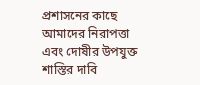প্রশাসনের কাছে আমাদের নিরাপত্তা এবং দোষীর উপযুক্ত শাস্তির দাবি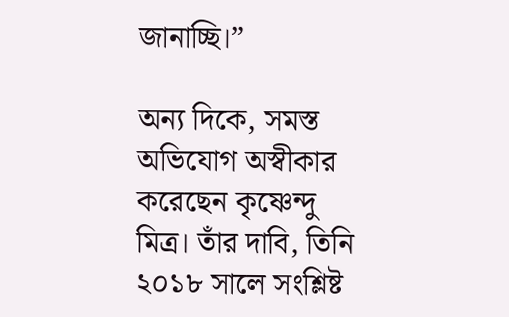জানাচ্ছি।”

অন্য দিকে, সমস্ত অভিযোগ অস্বীকার করেছেন কৃষ্ণেন্দু মিত্র। তাঁর দাবি, তিনি ২০১৮ সালে সংশ্লিষ্ট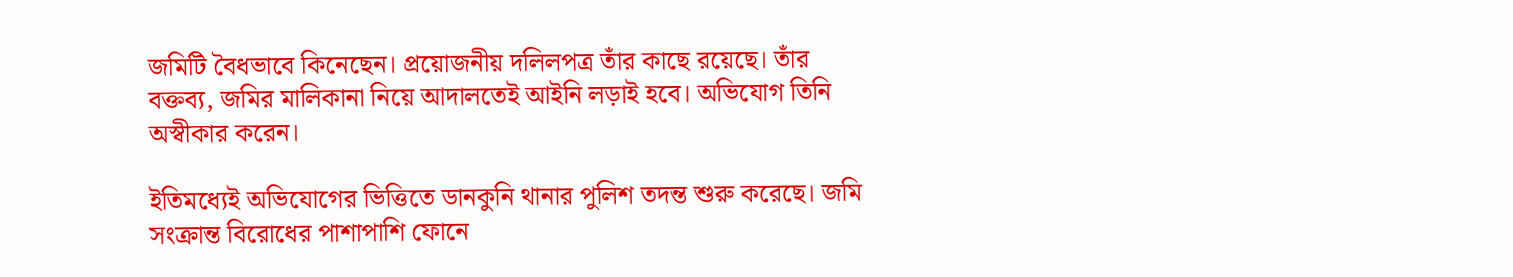জমিটি বৈধভাবে কিনেছেন। প্রয়োজনীয় দলিলপত্র তাঁর কাছে রয়েছে। তাঁর বক্তব্য, জমির মালিকানা নিয়ে আদালতেই আইনি লড়াই হবে। অভিযোগ তিনি অস্বীকার করেন।

ইতিমধ্যেই অভিযোগের ভিত্তিতে ডানকুনি থানার পুলিশ তদন্ত শুরু করেছে। জমি সংক্রান্ত বিরোধের পাশাপাশি ফোনে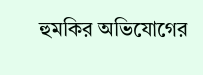হুমকির অভিযোগের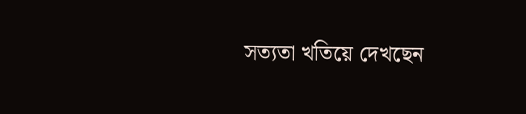সত্যতা খতিয়ে দেখছেন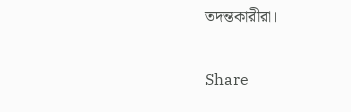তদন্তকারীরা।


Share